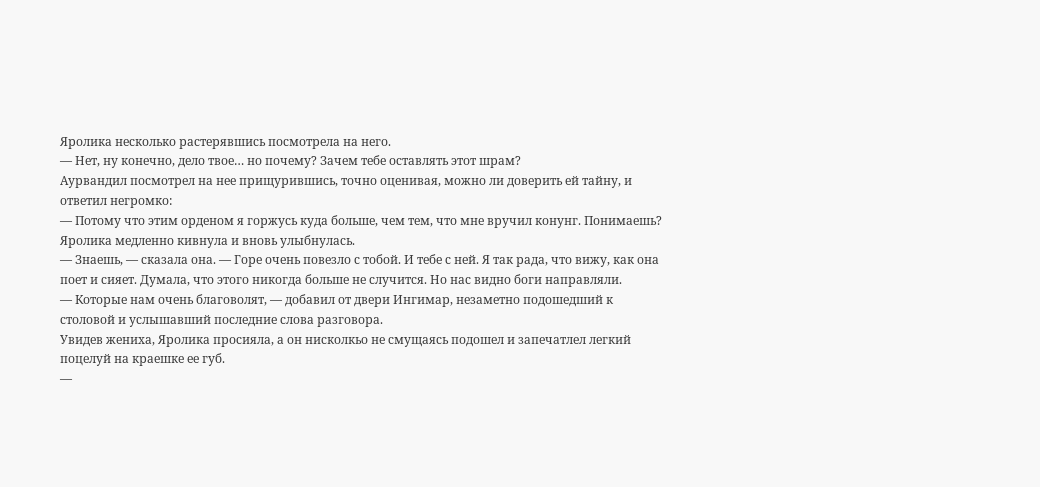Яролика несколько растерявшись посмотрела на него.
— Нет, ну конечно, дело твое… но почему? Зачем тебе оставлять этот шрам?
Аурвандил посмотрел на нее прищурившись, точно оценивая, можно ли доверить ей тайну, и ответил негромко:
— Потому что этим орденом я горжусь куда больше, чем тем, что мне вручил конунг. Понимаешь?
Яролика медленно кивнула и вновь улыбнулась.
— Знаешь, — сказала она. — Горе очень повезло с тобой. И тебе с ней. Я так рада, что вижу, как она поет и сияет. Думала, что этого никогда больше не случится. Но нас видно боги направляли.
— Которые нам очень благоволят, — добавил от двери Ингимар, незаметно подошедший к столовой и услышавший последние слова разговора.
Увидев жениха, Яролика просияла, а он нисколкьо не смущаясь подошел и запечатлел легкий поцелуй на краешке ее губ.
—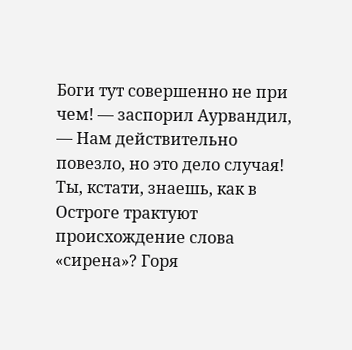Боги тут совершенно не при чем! — заспорил Аурвандил, — Нам действительно повезло, но это дело случая! Ты, кстати, знаешь, как в Остроге трактуют происхождение слова «сирена»? Горя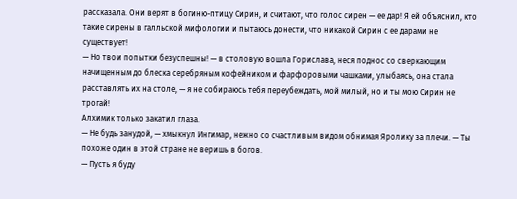рассказала. Они верят в богиню-птицу Сирин, и считают, что голос сирен — ее дар! Я ей объяснил, кто такие сирены в галльской мифологии и пытаюсь донести, что никакой Сирин с ее дарами не существует!
— Но твои попытки безуспешны! — в столовую вошла Горислава, неся поднос со сверкающим начищенным до блеска серебряным кофейником и фарфоровыми чашками, улыбаясь, она стала расставлять их на столе, — я не собираюсь тебя переубеждать, мой милый, но и ты мою Сирин не трогай!
Алхимик только закатил глаза.
— Не будь занудой, — хмыкнул Ингимар, нежно со счастливым видом обнимая Яролику за плечи. — Ты похоже один в этой стране не веришь в богов.
— Пусть я буду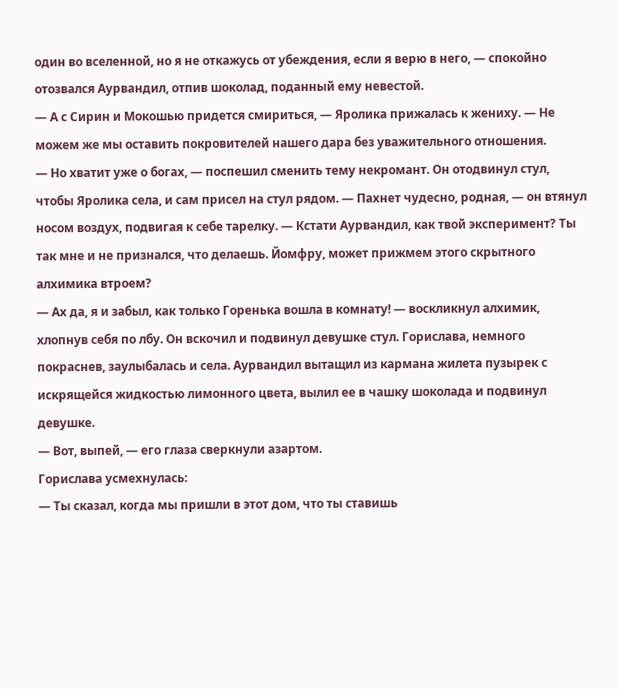один во вселенной, но я не откажусь от убеждения, если я верю в него, — спокойно отозвался Аурвандил, отпив шоколад, поданный ему невестой.
— А с Сирин и Мокошью придется смириться, — Яролика прижалась к жениху. — Не можем же мы оставить покровителей нашего дара без уважительного отношения.
— Но хватит уже о богах, — поспешил сменить тему некромант. Он отодвинул стул, чтобы Яролика села, и сам присел на стул рядом. — Пахнет чудесно, родная, — он втянул носом воздух, подвигая к себе тарелку. — Кстати Аурвандил, как твой эксперимент? Ты так мне и не признался, что делаешь. Йомфру, может прижмем этого скрытного алхимика втроем?
— Ах да, я и забыл, как только Горенька вошла в комнату! — воскликнул алхимик, хлопнув себя по лбу. Он вскочил и подвинул девушке стул. Горислава, немного покраснев, заулыбалась и села. Аурвандил вытащил из кармана жилета пузырек с искрящейся жидкостью лимонного цвета, вылил ее в чашку шоколада и подвинул девушке.
— Вот, выпей, — его глаза сверкнули азартом.
Горислава усмехнулась:
— Ты сказал, когда мы пришли в этот дом, что ты ставишь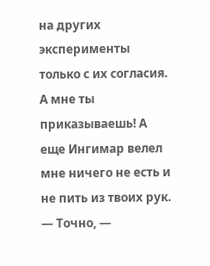на других эксперименты только с их согласия. А мне ты приказываешь! А еще Ингимар велел мне ничего не есть и не пить из твоих рук.
— Точно, —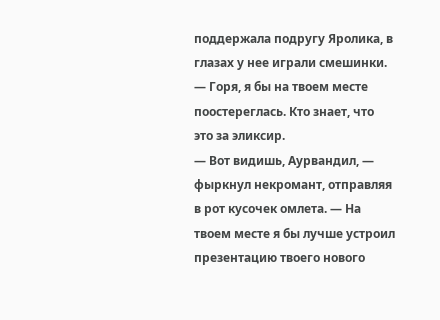поддержала подругу Яролика, в глазах у нее играли смешинки. — Горя, я бы на твоем месте поостереглась. Кто знает, что это за эликсир.
— Вот видишь, Аурвандил, — фыркнул некромант, отправляя в рот кусочек омлета. — На твоем месте я бы лучше устроил презентацию твоего нового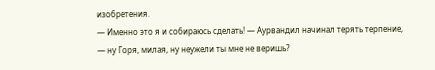изобретения.
— Именно это я и собираюсь сделать! — Аурвандил начинал терять терпение, — ну Горя, милая, ну неужели ты мне не веришь?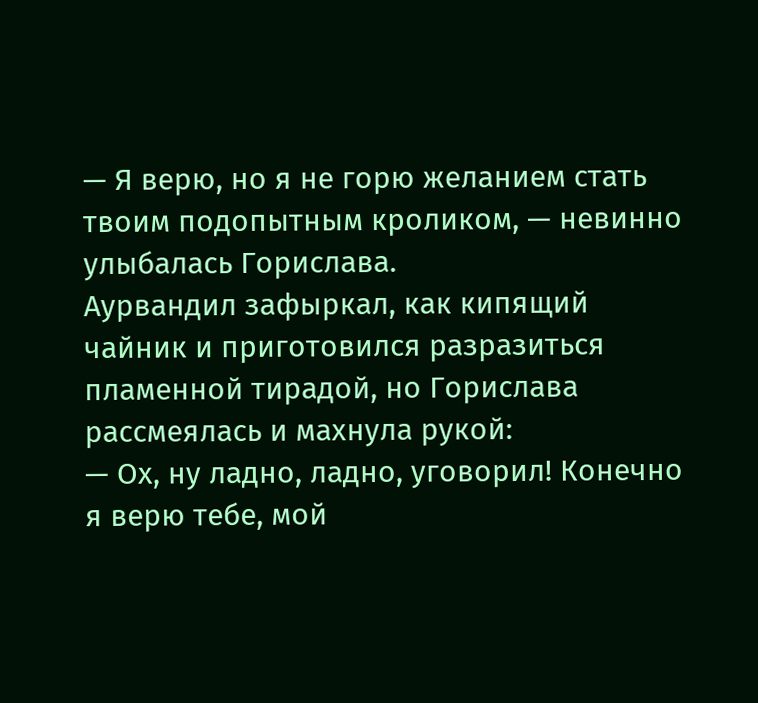— Я верю, но я не горю желанием стать твоим подопытным кроликом, — невинно улыбалась Горислава.
Аурвандил зафыркал, как кипящий чайник и приготовился разразиться пламенной тирадой, но Горислава рассмеялась и махнула рукой:
— Ох, ну ладно, ладно, уговорил! Конечно я верю тебе, мой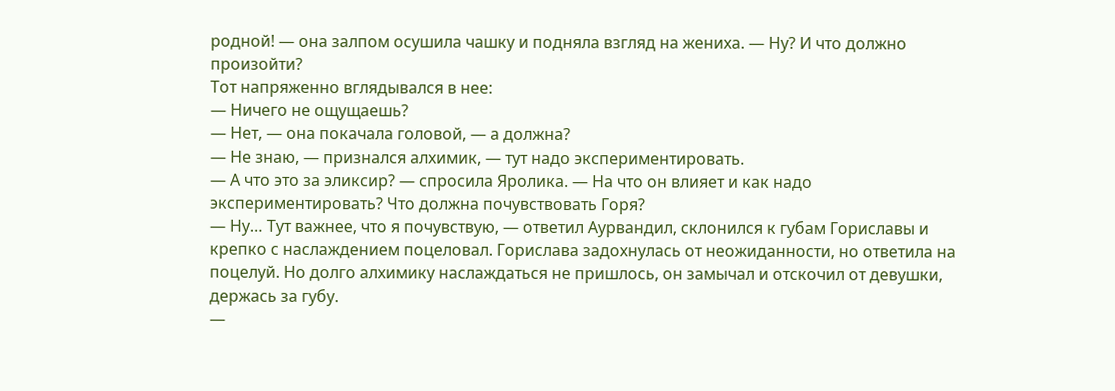родной! — она залпом осушила чашку и подняла взгляд на жениха. — Ну? И что должно произойти?
Тот напряженно вглядывался в нее:
— Ничего не ощущаешь?
— Нет, — она покачала головой, — а должна?
— Не знаю, — признался алхимик, — тут надо экспериментировать.
— А что это за эликсир? — спросила Яролика. — На что он влияет и как надо экспериментировать? Что должна почувствовать Горя?
— Ну… Тут важнее, что я почувствую, — ответил Аурвандил, склонился к губам Гориславы и крепко с наслаждением поцеловал. Горислава задохнулась от неожиданности, но ответила на поцелуй. Но долго алхимику наслаждаться не пришлось, он замычал и отскочил от девушки, держась за губу.
—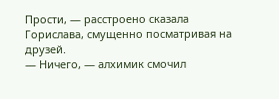Прости, — расстроено сказала Горислава, смущенно посматривая на друзей.
— Ничего, — алхимик смочил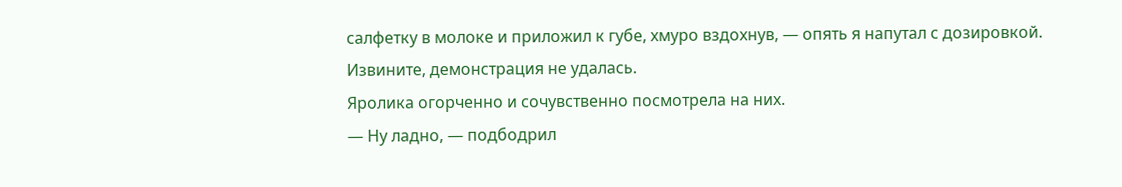салфетку в молоке и приложил к губе, хмуро вздохнув, — опять я напутал с дозировкой. Извините, демонстрация не удалась.
Яролика огорченно и сочувственно посмотрела на них.
— Ну ладно, — подбодрил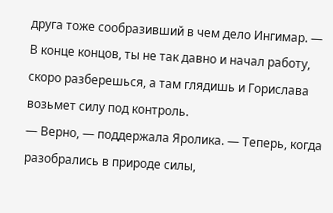друга тоже сообразивший в чем дело Ингимар. — В конце концов, ты не так давно и начал работу, скоро разберешься, а там глядишь и Горислава возьмет силу под контроль.
— Верно, — поддержала Яролика. — Теперь, когда разобрались в природе силы,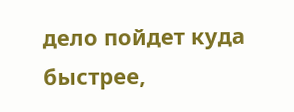дело пойдет куда быстрее,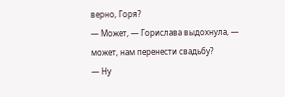верно, Горя?
— Может, — Горислава выдохнула, — может, нам перенести свадьбу?
— Ну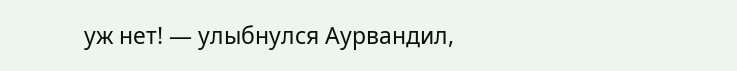уж нет! — улыбнулся Аурвандил,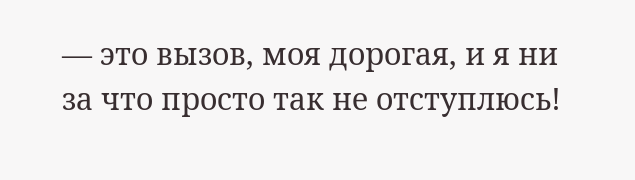— это вызов, моя дорогая, и я ни за что просто так не отступлюсь!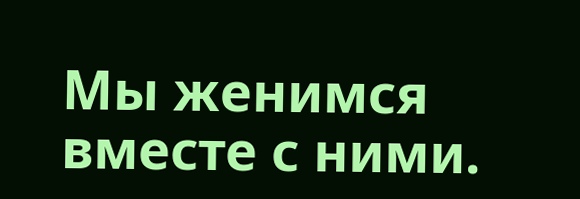Мы женимся вместе с ними.